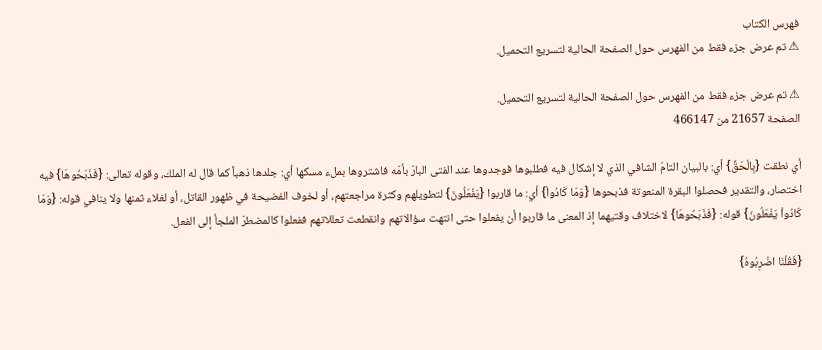فهرس الكتاب
⚠ تم عرض جزء فقط من الفهرس حول الصفحة الحالية لتسريع التحميل.

⚠ تم عرض جزء فقط من الفهرس حول الصفحة الحالية لتسريع التحميل.
الصفحة 21657 من 466147

أي نطقت {بِالْحَقِّ} أي: بالبيان التامّ الشافي الذي لا إشكال فيه فطلبوها فوجدوها عند الفتى البارّ بأمّه فاشتروها بملء مسكها أي: جلدها ذهباً كما قال له الملك، وقوله تعالى: {فَذَبَحُوهَا} فيه اختصار، والتقدير فحصلوا البقرة المنعوتة فذبحوها {وَمَا كَادُواْ} أي: ما قاربوا {يَفْعَلُونَ} لتطويلهم وكثرة مراجعتهم، أو لخوف الفضيحة في ظهور القاتل، أو لغلاء ثمنها ولا ينافي قوله: {وَمَا كَادُواْ يَفْعَلُونَ} قوله: {فَذَبَحُوهَا} لاختلاف وقتيهما إذ المعنى ما قاربوا أن يفعلوا حتى انتهت سؤالاتهم وانقطعت تعللاتهم ففعلوا كالمضطرّ الملجأ إلى الفعل.

{فَقُلْنَا اضْرِبُوهُ}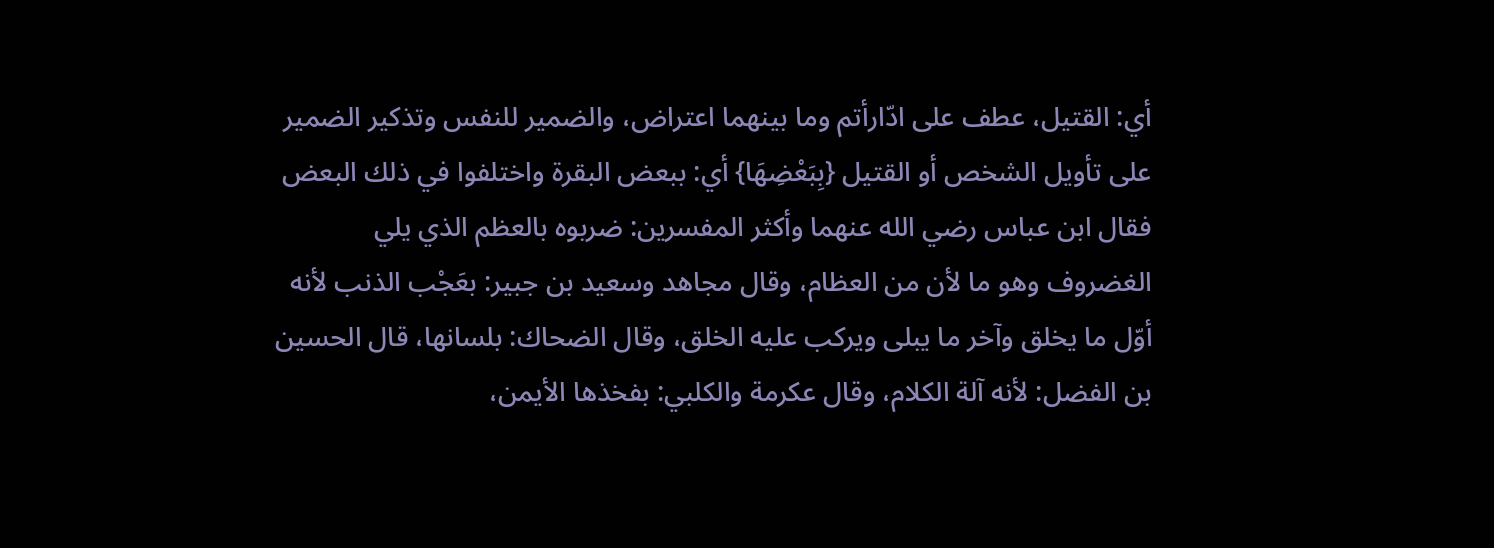أي: القتيل، عطف على ادّارأتم وما بينهما اعتراض، والضمير للنفس وتذكير الضمير على تأويل الشخص أو القتيل {بِبَعْضِهَا} أي: ببعض البقرة واختلفوا في ذلك البعض فقال ابن عباس رضي الله عنهما وأكثر المفسرين: ضربوه بالعظم الذي يلي الغضروف وهو ما لأن من العظام، وقال مجاهد وسعيد بن جبير: بعَجْب الذنب لأنه أوّل ما يخلق وآخر ما يبلى ويركب عليه الخلق، وقال الضحاك: بلسانها، قال الحسين بن الفضل: لأنه آلة الكلام، وقال عكرمة والكلبي: بفخذها الأيمن،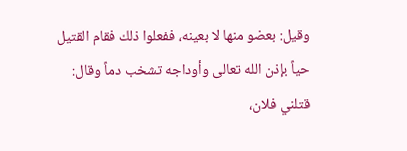وقيل: بعضو منها لا بعينه، ففعلوا ذلك فقام القتيل حياً بإذن الله تعالى وأوداجه تشخب دماً وقال: قتلني فلان،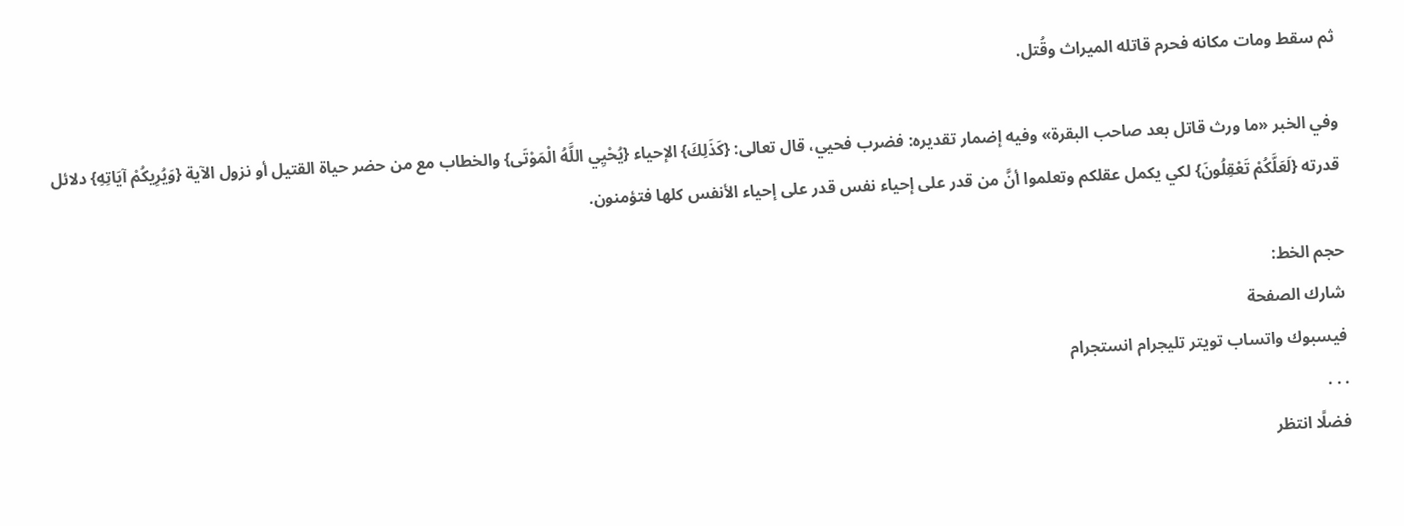ثم سقط ومات مكانه فحرم قاتله الميراث وقُتل.

وفي الخبر «ما ورث قاتل بعد صاحب البقرة» وفيه إضمار تقديره: فضرب فحيي، قال تعالى: {كَذَلِكَ} الإحياء {يُحْيِي اللَّهُ الْمَوْتَى} والخطاب مع من حضر حياة القتيل أو نزول الآية {وَيُرِيكُمْ آيَاتِهِ} دلائل قدرته {لَعَلَّكُمْ تَعْقِلُونَ} لكي يكمل عقلكم وتعلموا أنَّ من قدر على إحياء نفس قدر على إحياء الأنفس كلها فتؤمنون.

حجم الخط:
شارك الصفحة
فيسبوك واتساب تويتر تليجرام انستجرام
. . .
فضلًا انتظر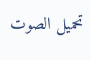تحميل الصوت